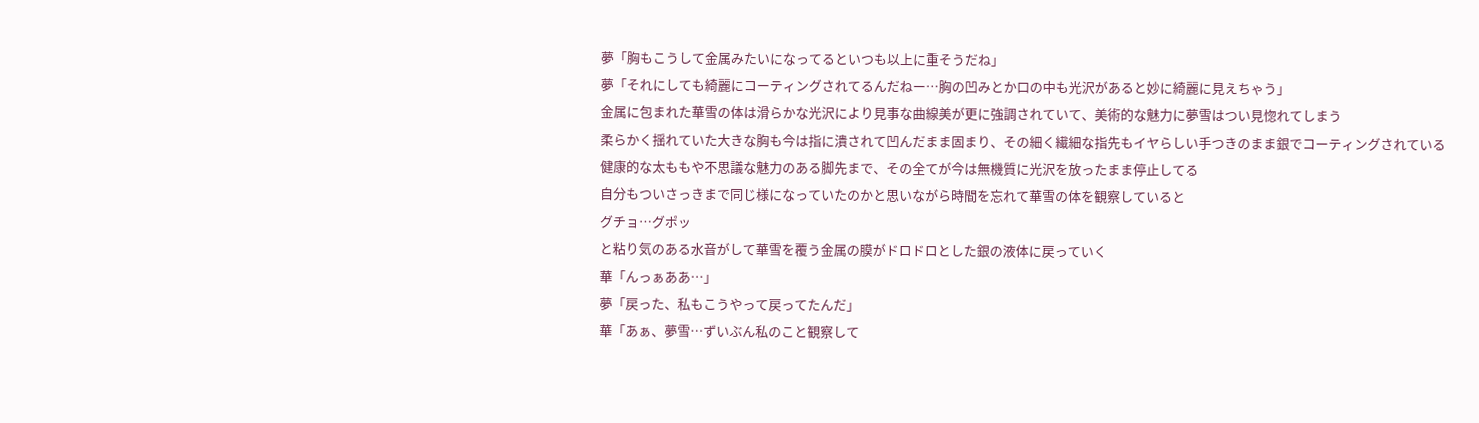夢「胸もこうして金属みたいになってるといつも以上に重そうだね」
夢「それにしても綺麗にコーティングされてるんだねー…胸の凹みとか口の中も光沢があると妙に綺麗に見えちゃう」
金属に包まれた華雪の体は滑らかな光沢により見事な曲線美が更に強調されていて、美術的な魅力に夢雪はつい見惚れてしまう
柔らかく揺れていた大きな胸も今は指に潰されて凹んだまま固まり、その細く繊細な指先もイヤらしい手つきのまま銀でコーティングされている
健康的な太ももや不思議な魅力のある脚先まで、その全てが今は無機質に光沢を放ったまま停止してる
自分もついさっきまで同じ様になっていたのかと思いながら時間を忘れて華雪の体を観察していると
グチョ…グポッ
と粘り気のある水音がして華雪を覆う金属の膜がドロドロとした銀の液体に戻っていく
華「んっぁああ…」
夢「戻った、私もこうやって戻ってたんだ」
華「あぁ、夢雪…ずいぶん私のこと観察して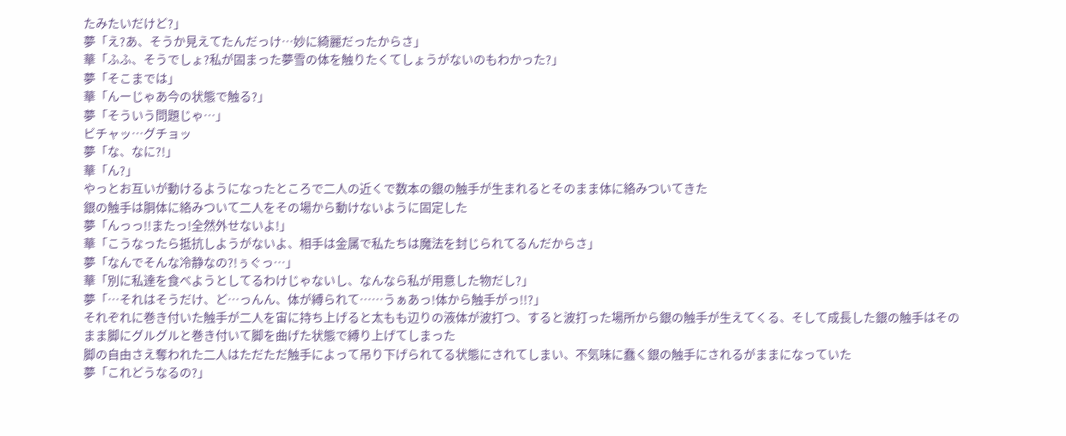たみたいだけど?」
夢「え?あ、そうか見えてたんだっけ…妙に綺麗だったからさ」
華「ふふ、そうでしょ?私が固まった夢雪の体を触りたくてしょうがないのもわかった?」
夢「そこまでは」
華「んーじゃあ今の状態で触る?」
夢「そういう問題じゃ…」
ビチャッ…グチョッ
夢「な、なに?!」
華「ん?」
やっとお互いが動けるようになったところで二人の近くで数本の銀の触手が生まれるとそのまま体に絡みついてきた
銀の触手は胴体に絡みついて二人をその場から動けないように固定した
夢「んっっ!!またっ!全然外せないよ!」
華「こうなったら抵抗しようがないよ、相手は金属で私たちは魔法を封じられてるんだからさ」
夢「なんでそんな冷静なの?!ぅぐっ…」
華「別に私達を食べようとしてるわけじゃないし、なんなら私が用意した物だし?」
夢「…それはそうだけ、ど…っんん、体が縛られて……うぁあっ!体から触手がっ!!?」
それぞれに巻き付いた触手が二人を宙に持ち上げると太もも辺りの液体が波打つ、すると波打った場所から銀の触手が生えてくる、そして成長した銀の触手はそのまま脚にグルグルと巻き付いて脚を曲げた状態で縛り上げてしまった
脚の自由さえ奪われた二人はただただ触手によって吊り下げられてる状態にされてしまい、不気味に蠢く銀の触手にされるがままになっていた
夢「これどうなるの?」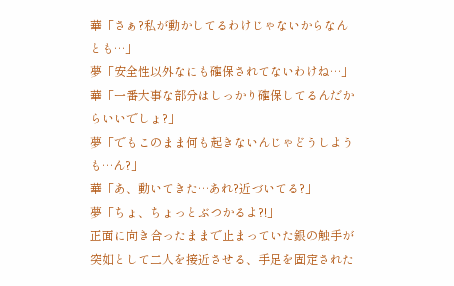華「さぁ?私が動かしてるわけじゃないからなんとも…」
夢「安全性以外なにも確保されてないわけね…」
華「一番大事な部分はしっかり確保してるんだからいいでしょ?」
夢「でもこのまま何も起きないんじゃどうしようも…ん?」
華「あ、動いてきた…あれ?近づいてる?」
夢「ちょ、ちょっとぶつかるよ?!」
正面に向き合ったままで止まっていた銀の触手が突如として二人を接近させる、手足を固定された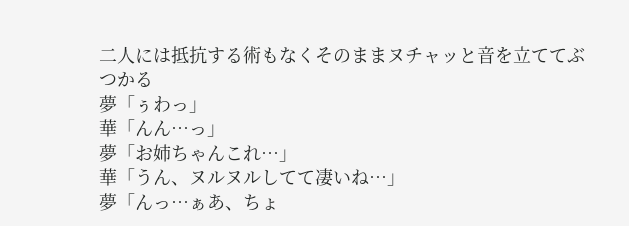二人には抵抗する術もなくそのままヌチャッと音を立ててぶつかる
夢「ぅわっ」
華「んん…っ」
夢「お姉ちゃんこれ…」
華「うん、ヌルヌルしてて凄いね…」
夢「んっ…ぁあ、ちょ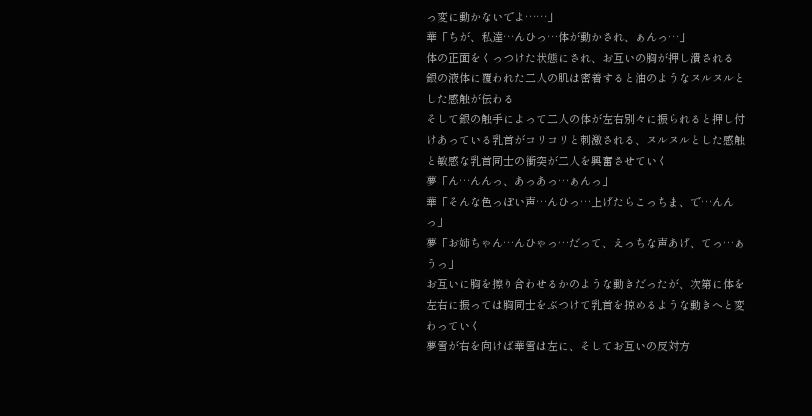っ変に動かないでよ……」
華「ちが、私達…んひっ…体が動かされ、ぁんっ…」
体の正面をくっつけた状態にされ、お互いの胸が押し潰される
銀の液体に覆われた二人の肌は密着すると油のようなヌルヌルとした感触が伝わる
そして銀の触手によって二人の体が左右別々に振られると押し付けあっている乳首がコリコリと刺激される、ヌルヌルとした感触と敏感な乳首同士の衝突が二人を興奮させていく
夢「ん…んんっ、あっあっ…ぁんっ」
華「そんな色っぽい声…んひっ…上げたらこっちま、で…んんっ」
夢「お姉ちゃん…んひゃっ…だって、えっちな声あげ、てっ…ぁうっ」
お互いに胸を擦り合わせるかのような動きだったが、次第に体を左右に振っては胸同士をぶつけて乳首を掠めるような動きへと変わっていく
夢雪が右を向けば華雪は左に、そしてお互いの反対方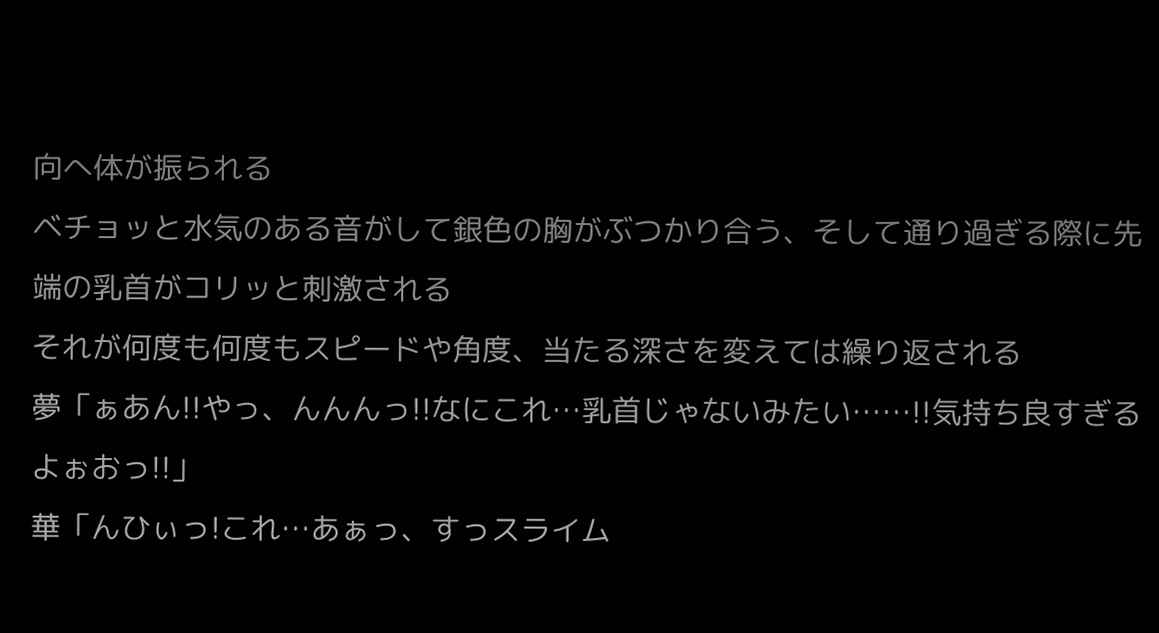向へ体が振られる
ベチョッと水気のある音がして銀色の胸がぶつかり合う、そして通り過ぎる際に先端の乳首がコリッと刺激される
それが何度も何度もスピードや角度、当たる深さを変えては繰り返される
夢「ぁあん!!やっ、んんんっ!!なにこれ…乳首じゃないみたい……!!気持ち良すぎるよぉおっ!!」
華「んひぃっ!これ…あぁっ、すっスライム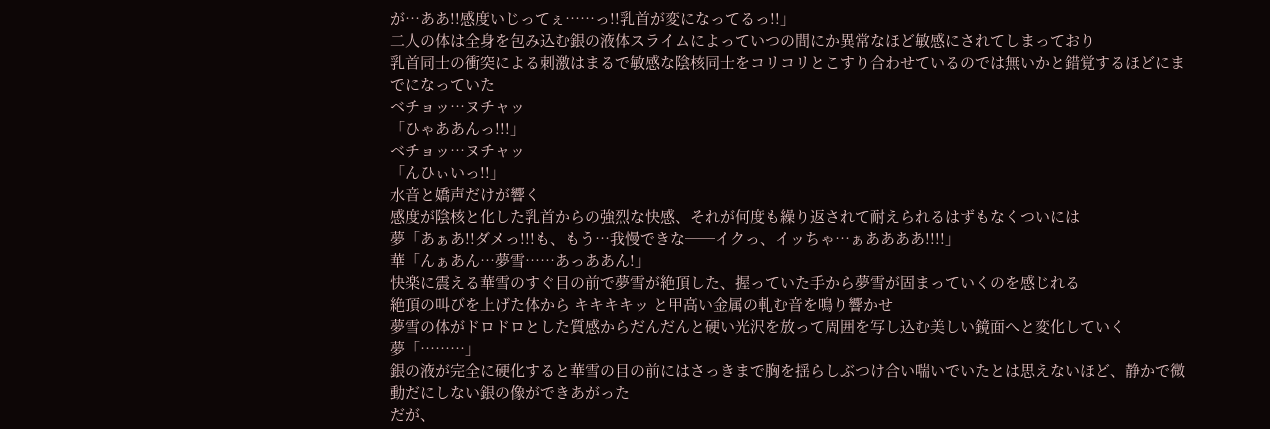が…ああ!!感度いじってぇ……っ!!乳首が変になってるっ!!」
二人の体は全身を包み込む銀の液体スライムによっていつの間にか異常なほど敏感にされてしまっており
乳首同士の衝突による刺激はまるで敏感な陰核同士をコリコリとこすり合わせているのでは無いかと錯覚するほどにまでになっていた
ベチョッ…ヌチャッ
「ひゃああんっ!!!」
ベチョッ…ヌチャッ
「んひぃいっ!!」
水音と嬌声だけが響く
感度が陰核と化した乳首からの強烈な快感、それが何度も繰り返されて耐えられるはずもなくついには
夢「あぁあ!!ダメっ!!!も、もう…我慢できな──イクっ、イッちゃ…ぁああああ!!!!」
華「んぁあん…夢雪……あっああん!」
快楽に震える華雪のすぐ目の前で夢雪が絶頂した、握っていた手から夢雪が固まっていくのを感じれる
絶頂の叫びを上げた体から キキキキッ と甲高い金属の軋む音を鳴り響かせ
夢雪の体がドロドロとした質感からだんだんと硬い光沢を放って周囲を写し込む美しい鏡面へと変化していく
夢「………」
銀の液が完全に硬化すると華雪の目の前にはさっきまで胸を揺らしぶつけ合い喘いでいたとは思えないほど、静かで微動だにしない銀の像ができあがった
だが、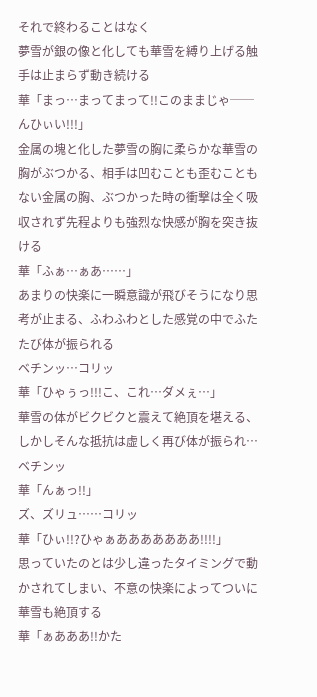それで終わることはなく
夢雪が銀の像と化しても華雪を縛り上げる触手は止まらず動き続ける
華「まっ…まってまって!!このままじゃ──んひぃい!!!」
金属の塊と化した夢雪の胸に柔らかな華雪の胸がぶつかる、相手は凹むことも歪むこともない金属の胸、ぶつかった時の衝撃は全く吸収されず先程よりも強烈な快感が胸を突き抜ける
華「ふぁ…ぁあ……」
あまりの快楽に一瞬意識が飛びそうになり思考が止まる、ふわふわとした感覚の中でふたたび体が振られる
ベチンッ…コリッ
華「ひゃぅっ!!!こ、これ…ダメぇ…」
華雪の体がビクビクと震えて絶頂を堪える、しかしそんな抵抗は虚しく再び体が振られ…
ベチンッ
華「んぁっ!!」
ズ、ズリュ……コリッ
華「ひぃ!!?ひゃぁあああああああ!!!!」
思っていたのとは少し違ったタイミングで動かされてしまい、不意の快楽によってついに華雪も絶頂する
華「ぁあああ!!かた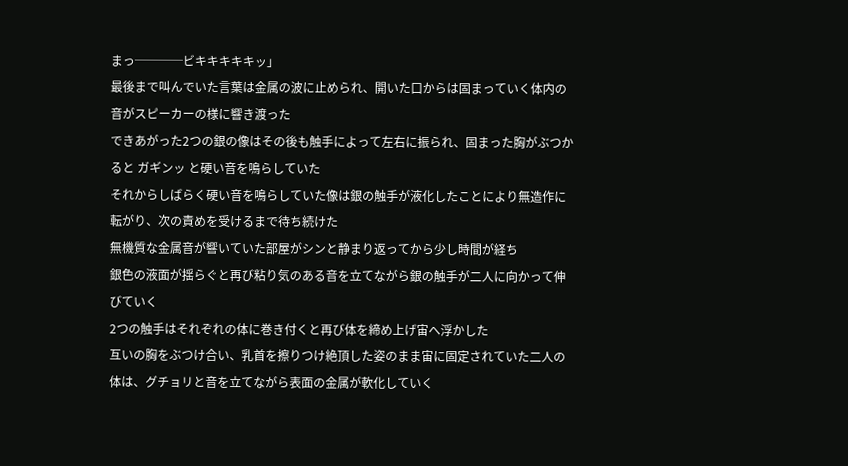まっ────ビキキキキキッ」
最後まで叫んでいた言葉は金属の波に止められ、開いた口からは固まっていく体内の音がスピーカーの様に響き渡った
できあがった2つの銀の像はその後も触手によって左右に振られ、固まった胸がぶつかると ガギンッ と硬い音を鳴らしていた
それからしばらく硬い音を鳴らしていた像は銀の触手が液化したことにより無造作に転がり、次の責めを受けるまで待ち続けた
無機質な金属音が響いていた部屋がシンと静まり返ってから少し時間が経ち
銀色の液面が揺らぐと再び粘り気のある音を立てながら銀の触手が二人に向かって伸びていく
2つの触手はそれぞれの体に巻き付くと再び体を締め上げ宙へ浮かした
互いの胸をぶつけ合い、乳首を擦りつけ絶頂した姿のまま宙に固定されていた二人の体は、グチョリと音を立てながら表面の金属が軟化していく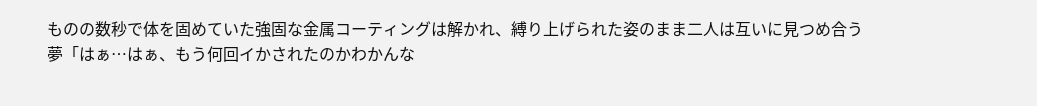ものの数秒で体を固めていた強固な金属コーティングは解かれ、縛り上げられた姿のまま二人は互いに見つめ合う
夢「はぁ…はぁ、もう何回イかされたのかわかんな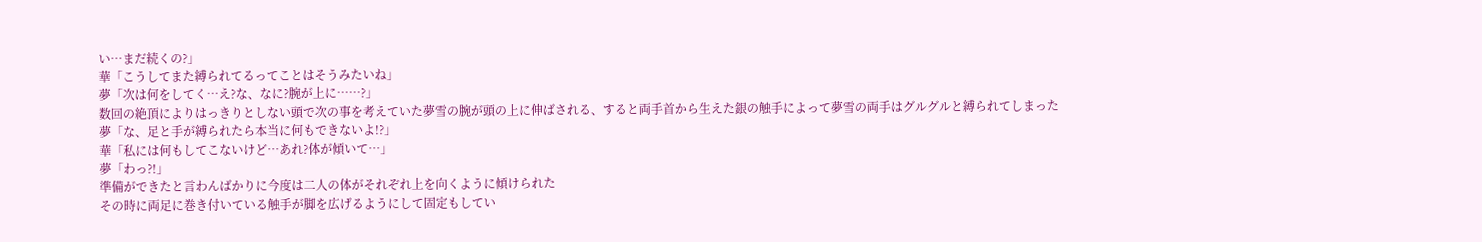い…まだ続くの?」
華「こうしてまた縛られてるってことはそうみたいね」
夢「次は何をしてく…え?な、なに?腕が上に……?」
数回の絶頂によりはっきりとしない頭で次の事を考えていた夢雪の腕が頭の上に伸ばされる、すると両手首から生えた銀の触手によって夢雪の両手はグルグルと縛られてしまった
夢「な、足と手が縛られたら本当に何もできないよ!?」
華「私には何もしてこないけど…あれ?体が傾いて…」
夢「わっ?!」
準備ができたと言わんばかりに今度は二人の体がそれぞれ上を向くように傾けられた
その時に両足に巻き付いている触手が脚を広げるようにして固定もしてい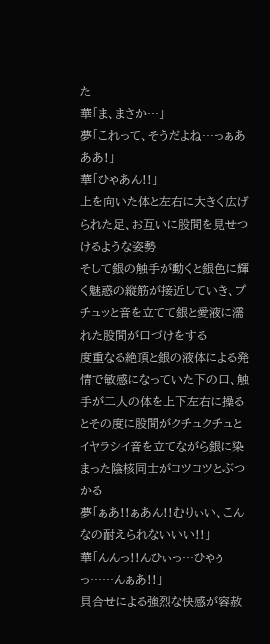た
華「ま、まさか…」
夢「これって、そうだよね…っぁあああ!」
華「ひゃあん!!」
上を向いた体と左右に大きく広げられた足、お互いに股間を見せつけるような姿勢
そして銀の触手が動くと銀色に輝く魅惑の縦筋が接近していき、プチュッと音を立てて銀と愛液に濡れた股間が口づけをする
度重なる絶頂と銀の液体による発情で敏感になっていた下の口、触手が二人の体を上下左右に操るとその度に股間がクチュクチュとイヤラシイ音を立てながら銀に染まった陰核同士がコツコツとぶつかる
夢「ぁあ!!ぁあん!!むりぃい、こんなの耐えられないいい!!」
華「んんっ!!んひぃっ…ひゃぅっ……んぁあ!!」
貝合せによる強烈な快感が容赦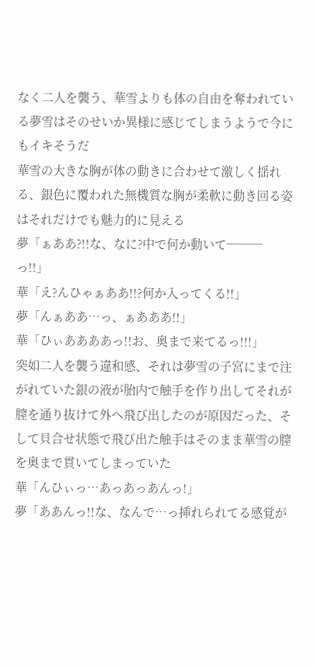なく二人を襲う、華雪よりも体の自由を奪われている夢雪はそのせいか異様に感じてしまうようで今にもイキそうだ
華雪の大きな胸が体の動きに合わせて激しく揺れる、銀色に覆われた無機質な胸が柔軟に動き回る姿はそれだけでも魅力的に見える
夢「ぁああ?!!な、なに?中で何か動いて───っ!!」
華「え?んひゃぁああ!!?何か入ってくる!!」
夢「んぁああ…っ、ぁあああ!!」
華「ひぃああああっ!!お、奥まで来てるっ!!!」
突如二人を襲う違和感、それは夢雪の子宮にまで注がれていた銀の液が胎内で触手を作り出してそれが膣を通り抜けて外へ飛び出したのが原因だった、そして貝合せ状態で飛び出た触手はそのまま華雪の膣を奥まで貫いてしまっていた
華「んひぃっ…あっあっあんっ!」
夢「ああんっ!!な、なんで…っ挿れられてる感覚が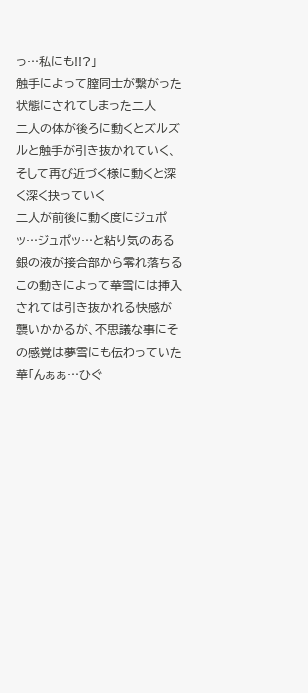っ…私にも!!?」
触手によって膣同士が繋がった状態にされてしまった二人
二人の体が後ろに動くとズルズルと触手が引き抜かれていく、そして再び近づく様に動くと深く深く抉っていく
二人が前後に動く度にジュポッ…ジュポッ…と粘り気のある銀の液が接合部から零れ落ちる
この動きによって華雪には挿入されては引き抜かれる快感が襲いかかるが、不思議な事にその感覚は夢雪にも伝わっていた
華「んぁぁ…ひぐ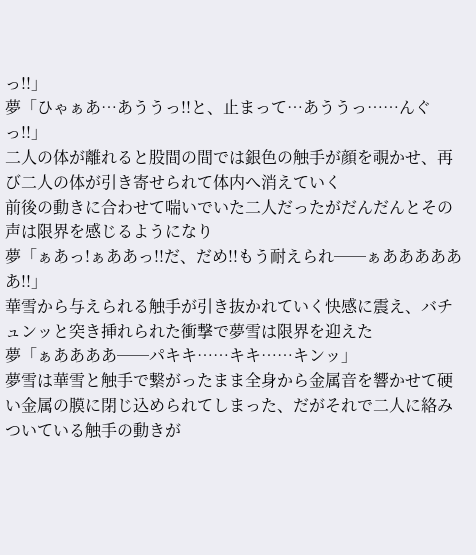っ!!」
夢「ひゃぁあ…あううっ!!と、止まって…あううっ……んぐっ!!」
二人の体が離れると股間の間では銀色の触手が顔を覗かせ、再び二人の体が引き寄せられて体内へ消えていく
前後の動きに合わせて喘いでいた二人だったがだんだんとその声は限界を感じるようになり
夢「ぁあっ!ぁああっ!!だ、だめ!!もう耐えられ──ぁああああああ!!」
華雪から与えられる触手が引き抜かれていく快感に震え、バチュンッと突き挿れられた衝撃で夢雪は限界を迎えた
夢「ぁああああ──パキキ……キキ……キンッ」
夢雪は華雪と触手で繋がったまま全身から金属音を響かせて硬い金属の膜に閉じ込められてしまった、だがそれで二人に絡みついている触手の動きが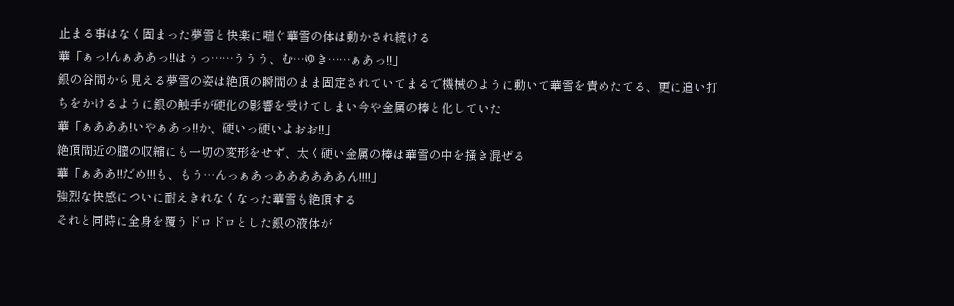止まる事はなく固まった夢雪と快楽に喘ぐ華雪の体は動かされ続ける
華「ぁっ!んぁああっ!!はぅっ……ううう、む…ゆき……ぁあっ!!」
銀の谷間から見える夢雪の姿は絶頂の瞬間のまま固定されていてまるで機械のように動いて華雪を責めたてる、更に追い打ちをかけるように銀の触手が硬化の影響を受けてしまい今や金属の棒と化していた
華「ぁあああ!いやぁあっ!!か、硬いっ硬いよおお!!」
絶頂間近の膣の収縮にも一切の変形をせず、太く硬い金属の棒は華雪の中を掻き混ぜる
華「ぁああ!!だめ!!!も、もう…んっぁあっああああああん!!!!」
強烈な快感についに耐えきれなくなった華雪も絶頂する
それと同時に全身を覆うドロドロとした銀の液体が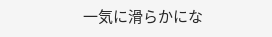一気に滑らかにな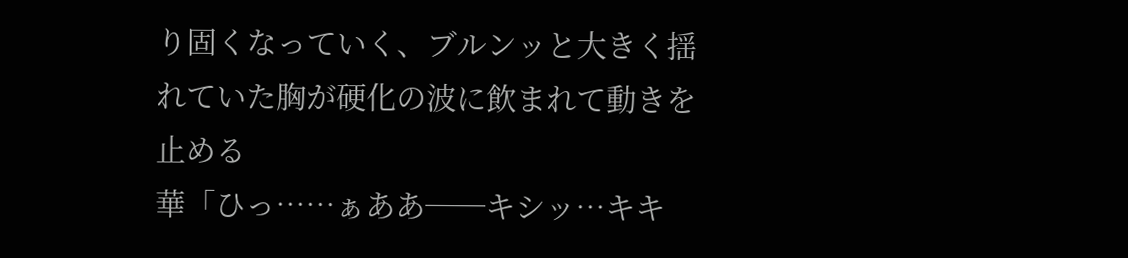り固くなっていく、ブルンッと大きく揺れていた胸が硬化の波に飲まれて動きを止める
華「ひっ……ぁああ──キシッ…キキ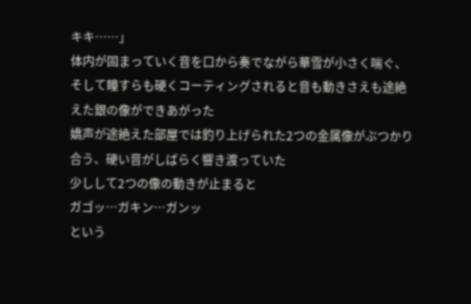キキ……」
体内が固まっていく音を口から奏でながら華雪が小さく喘ぐ、そして瞳すらも硬くコーティングされると音も動きさえも途絶えた銀の像ができあがった
嬌声が途絶えた部屋では釣り上げられた2つの金属像がぶつかり合う、硬い音がしばらく響き渡っていた
少しして2つの像の動きが止まると
ガゴッ…ガキン…ガンッ
という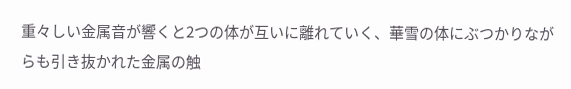重々しい金属音が響くと2つの体が互いに離れていく、華雪の体にぶつかりながらも引き抜かれた金属の触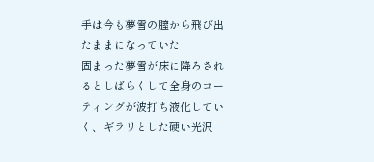手は今も夢雪の膣から飛び出たままになっていた
固まった夢雪が床に降ろされるとしばらくして全身のコーティングが波打ち液化していく、ギラリとした硬い光沢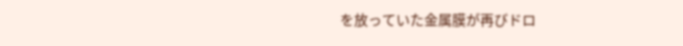を放っていた金属膜が再びドロ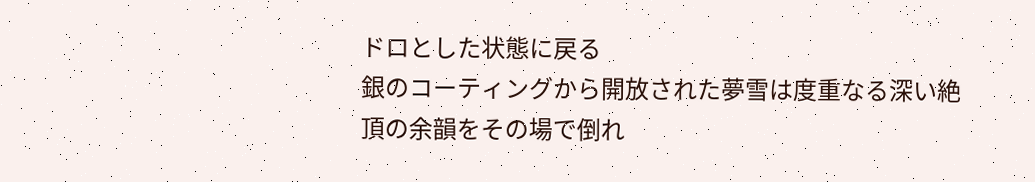ドロとした状態に戻る
銀のコーティングから開放された夢雪は度重なる深い絶頂の余韻をその場で倒れ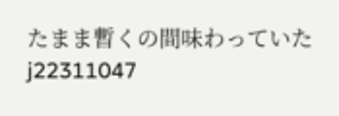たまま暫くの間味わっていた
j22311047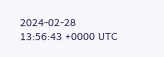2024-02-28 13:56:43 +0000 UTC